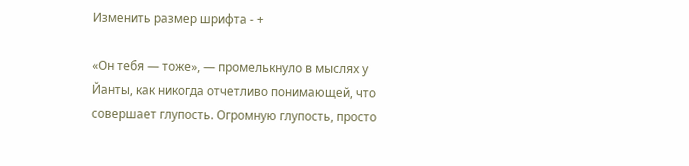Изменить размер шрифта - +

«Он тебя — тоже», — промелькнуло в мыслях у Йанты, как никогда отчетливо понимающей, что совершает глупость. Огромную глупость, просто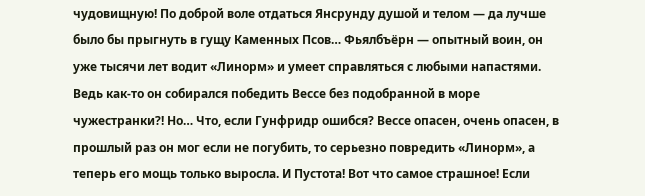чудовищную! По доброй воле отдаться Янсрунду душой и телом — да лучше было бы прыгнуть в гущу Каменных Псов… Фьялбъёрн — опытный воин, он уже тысячи лет водит «Линорм» и умеет справляться с любыми напастями. Ведь как-то он собирался победить Вессе без подобранной в море чужестранки?! Но… Что, если Гунфридр ошибся? Вессе опасен, очень опасен, в прошлый раз он мог если не погубить, то серьезно повредить «Линорм», а теперь его мощь только выросла. И Пустота! Вот что самое страшное! Если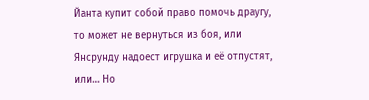Йанта купит собой право помочь драугу, то может не вернуться из боя, или Янсрунду надоест игрушка и её отпустят, или… Но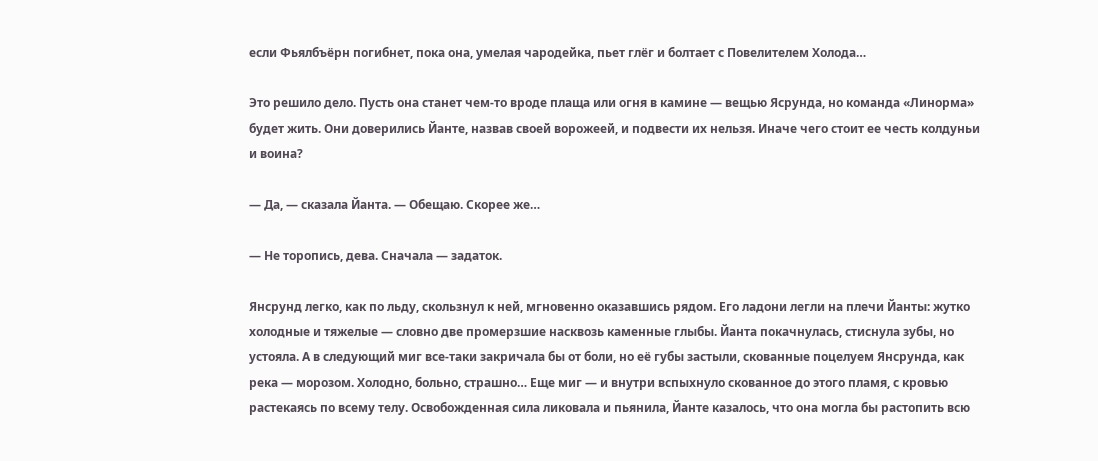если Фьялбъёрн погибнет, пока она, умелая чародейка, пьет глёг и болтает с Повелителем Холода…

Это решило дело. Пусть она станет чем-то вроде плаща или огня в камине — вещью Ясрунда, но команда «Линорма» будет жить. Они доверились Йанте, назвав своей ворожеей, и подвести их нельзя. Иначе чего стоит ее честь колдуньи и воина?

— Да, — сказала Йанта. — Обещаю. Скорее же…

— Не торопись, дева. Сначала — задаток.

Янсрунд легко, как по льду, скользнул к ней, мгновенно оказавшись рядом. Его ладони легли на плечи Йанты: жутко холодные и тяжелые — словно две промерзшие насквозь каменные глыбы. Йанта покачнулась, стиснула зубы, но устояла. А в следующий миг все-таки закричала бы от боли, но её губы застыли, скованные поцелуем Янсрунда, как река — морозом. Холодно, больно, страшно… Еще миг — и внутри вспыхнуло скованное до этого пламя, с кровью растекаясь по всему телу. Освобожденная сила ликовала и пьянила, Йанте казалось, что она могла бы растопить всю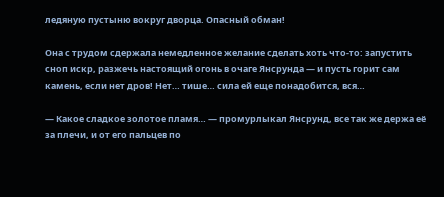ледяную пустыню вокруг дворца. Опасный обман!

Она с трудом сдержала немедленное желание сделать хоть что-то: запустить сноп искр, разжечь настоящий огонь в очаге Янсрунда — и пусть горит сам камень, если нет дров! Нет… тише… сила ей еще понадобится, вся…

— Какое сладкое золотое пламя… — промурлыкал Янсрунд, все так же держа её за плечи, и от его пальцев по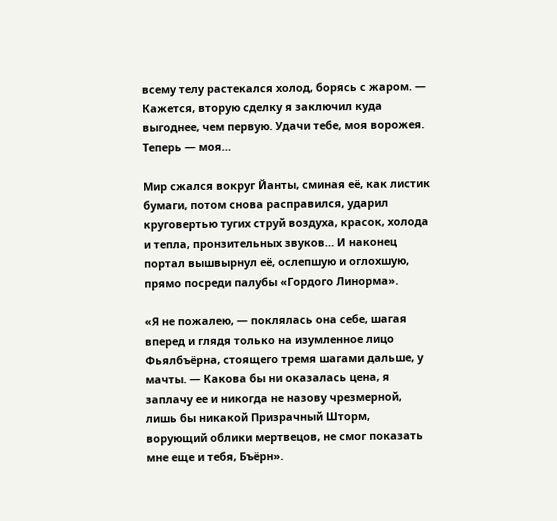всему телу растекался холод, борясь с жаром. — Кажется, вторую сделку я заключил куда выгоднее, чем первую. Удачи тебе, моя ворожея. Теперь — моя…

Мир сжался вокруг Йанты, сминая её, как листик бумаги, потом снова расправился, ударил круговертью тугих струй воздуха, красок, холода и тепла, пронзительных звуков… И наконец портал вышвырнул её, ослепшую и оглохшую, прямо посреди палубы «Гордого Линорма».

«Я не пожалею, — поклялась она себе, шагая вперед и глядя только на изумленное лицо Фьялбъёрна, стоящего тремя шагами дальше, у мачты. — Какова бы ни оказалась цена, я заплачу ее и никогда не назову чрезмерной, лишь бы никакой Призрачный Шторм, ворующий облики мертвецов, не смог показать мне еще и тебя, Бъёрн».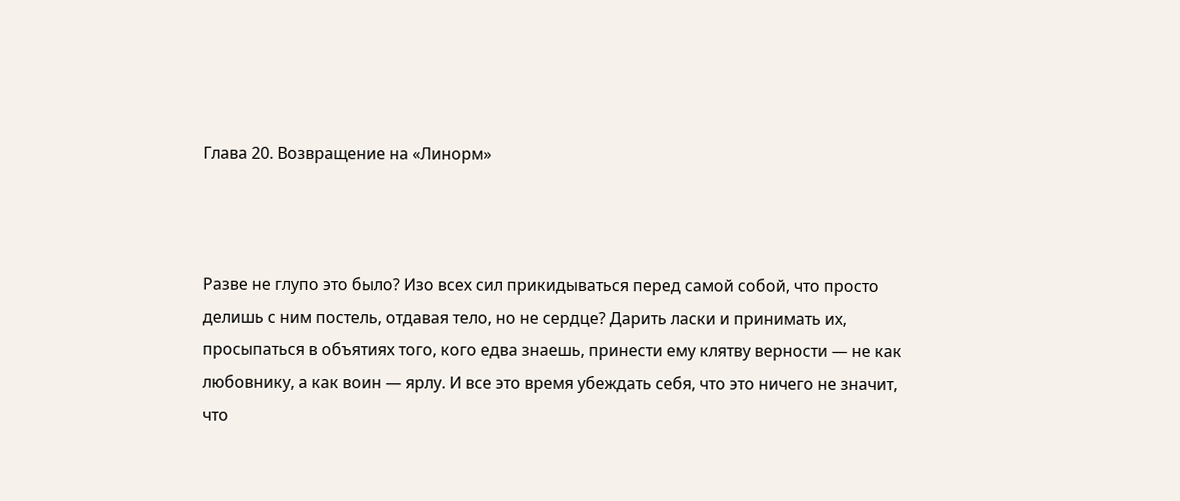Глава 20. Возвращение на «Линорм»



Разве не глупо это было? Изо всех сил прикидываться перед самой собой, что просто делишь с ним постель, отдавая тело, но не сердце? Дарить ласки и принимать их, просыпаться в объятиях того, кого едва знаешь, принести ему клятву верности — не как любовнику, а как воин — ярлу. И все это время убеждать себя, что это ничего не значит, что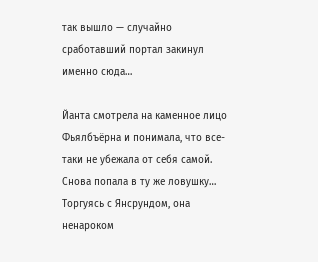так вышло — случайно сработавший портал закинул именно сюда…

Йанта смотрела на каменное лицо Фьялбъёрна и понимала, что все-таки не убежала от себя самой. Снова попала в ту же ловушку… Торгуясь с Янсрундом, она ненароком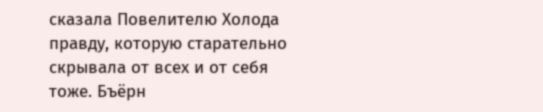сказала Повелителю Холода правду, которую старательно скрывала от всех и от себя тоже. Бъёрн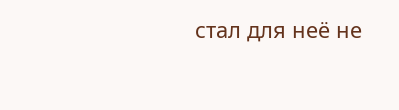стал для неё не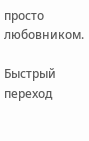просто любовником.

Быстрый переход